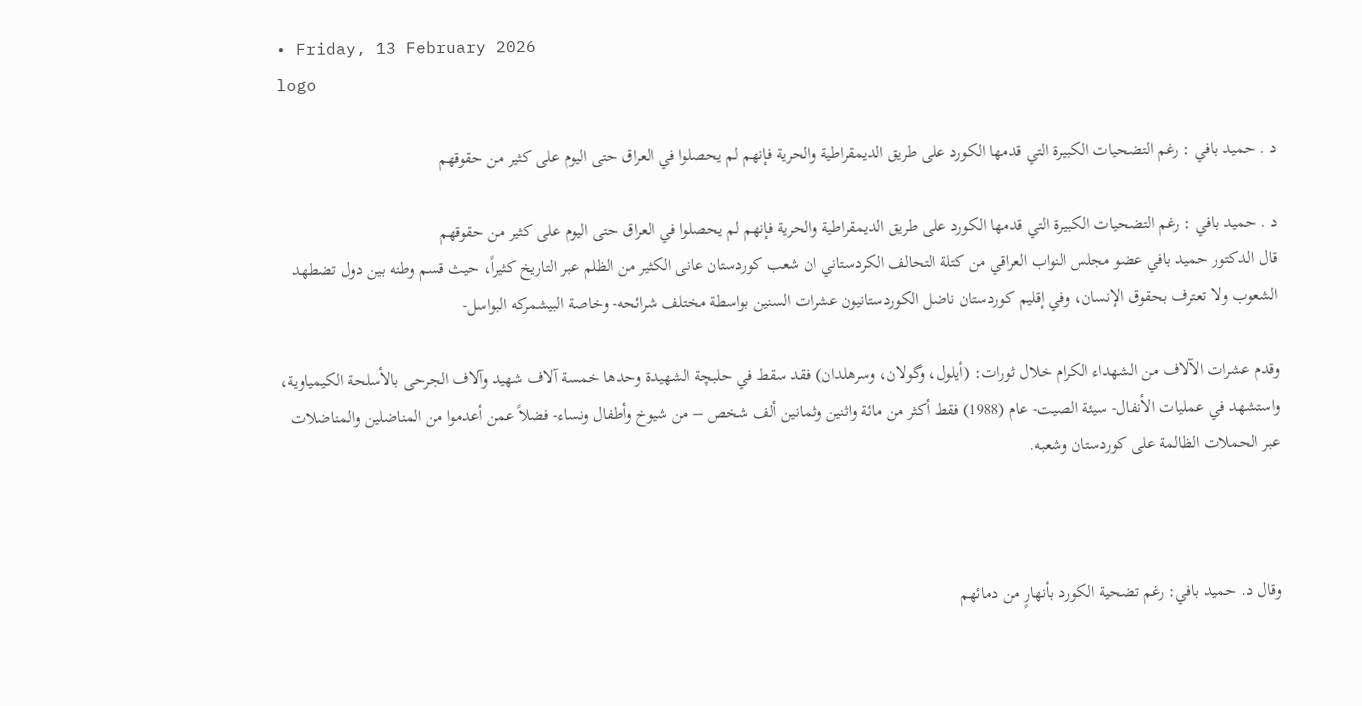• Friday, 13 February 2026
logo

د . حميد بافي : رغم التضحيات الكبيرة التي قدمها الكورد على طريق الديمقراطية والحرية فإنهم لم يحصلوا في العراق حتى اليوم على كثير من حقوقهم

د . حميد بافي : رغم التضحيات الكبيرة التي قدمها الكورد على طريق الديمقراطية والحرية فإنهم لم يحصلوا في العراق حتى اليوم على كثير من حقوقهم
قال الدكتور حميد بافي عضو مجلس النواب العراقي من كتلة التحالف الكردستاني ان شعب كوردستان عانى الكثير من الظلم عبر التاريخ كثيراً، حيث قسم وطنه بين دول تضطهد الشعوب ولا تعترف بحقوق الإنسان، وفي إقليم كوردستان ناضل الكوردستانيون عشرات السنين بواسطة مختلف شرائحه- وخاصة البيشمركه البواسل-

وقدم عشرات الآلاف من الشهداء الكرام خلال ثورات: (أيلول، وگولان، وسرهلدان) فقد سقط في حلبچة‌ الشهيدة وحدها خمسة آلاف شهيد وآلاف الجرحى بالأسلحة الكيمياوية، واستشهد في عمليات الأنفال- سيئة الصيت- عام (1988) فقط أكثر من مائة واثنين وثمانين ألف شخص – من شيوخ وأطفال ونساء- فضلاً عمن أعدموا من المناضلين والمناضلات عبر الحملات الظالمة على كوردستان وشعبه.



وقال د. حميد بافي: رغم تضحية الكورد بأنهارٍ من دمائهم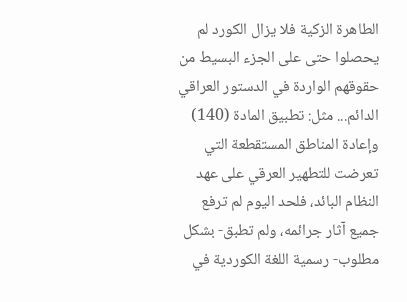الطاهرة الزكية فلا يزال الكورد لم يحصلوا حتى على الجزء البسيط من حقوقهم الواردة‌ في الدستور العراقي الدائم... مثل: تطبيق المادة (140) وإعادة المناطق المستقطعة التي تعرضت للتطهير العرقي على عهد النظام البائد، فلحد اليوم لم ترفع جميع آثار جرائمه، ولم تطبق- بشكل مطلوب- رسمية اللغة الكوردية في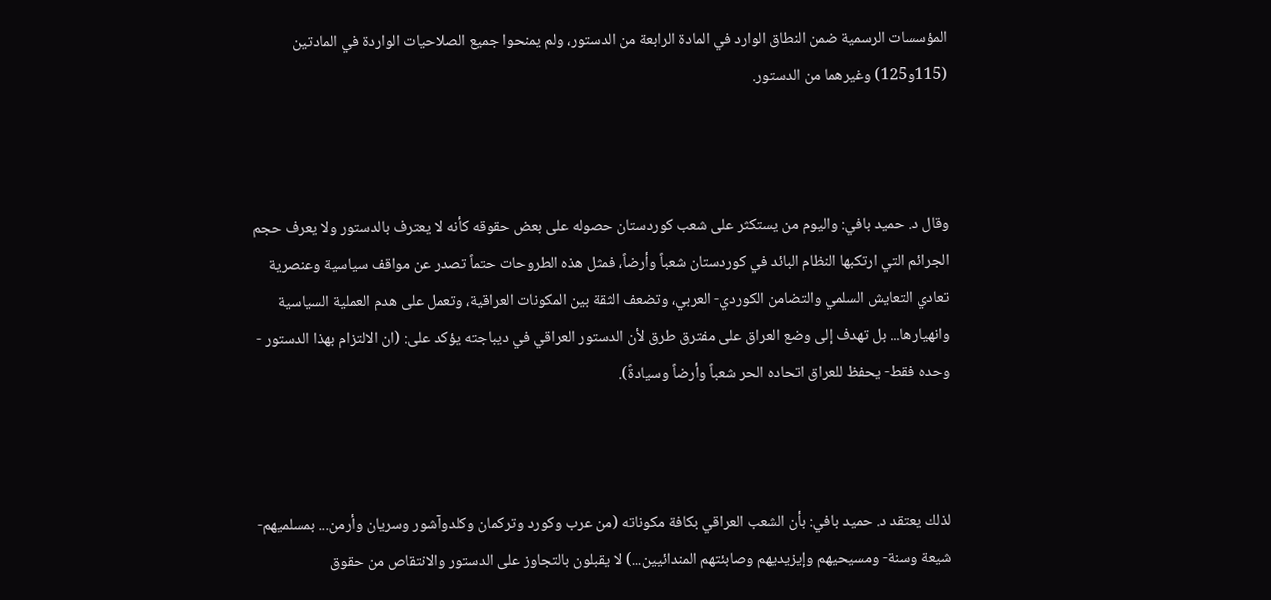المؤسسات الرسمية ضمن النطاق الوارد في المادة الرابعة من الدستور، ولم يمنحوا جميع الصلاحيات الواردة‌ في المادتين (115و125) وغيرهما من الدستور.



وقال د. حميد بافي: واليوم من يستكثر على شعب كوردستان حصوله على بعض حقوقه كأنه لا يعترف بالدستور ولا يعرف حجم الجرائم التي ارتكبها النظام البائد في كوردستان شعباً وأرضاً، فمثل هذه الطروحات حتماً تصدر عن مواقف سياسية وعنصرية تعادي التعايش السلمي والتضامن الكوردي- العربي، وتضعف الثقة بين المكونات العراقية، وتعمل على هدم العملية السياسية وانهيارها... بل تهدف إلى وضع العراق على مفترق طرق لأن الدستور العراقي في ديباجته يؤكد على: (ان الالتزام بهذا الدستور - وحده فقط- يحفظ للعراق اتحاده الحر شعباً وأرضاً وسيادةً).



لذلك يعتقد د. حميد بافي: بأن الشعب العراقي بكافة مكوناته (من عرب وكورد وتركمان وكلدوآشور وسريان وأرمن... بمسلميهم-شيعة وسنة- ومسيحيهم وإيزيديهم وصابئتهم المندائيين...) لا يقبلون بالتجاوز على الدستور والانتقاص من حقوق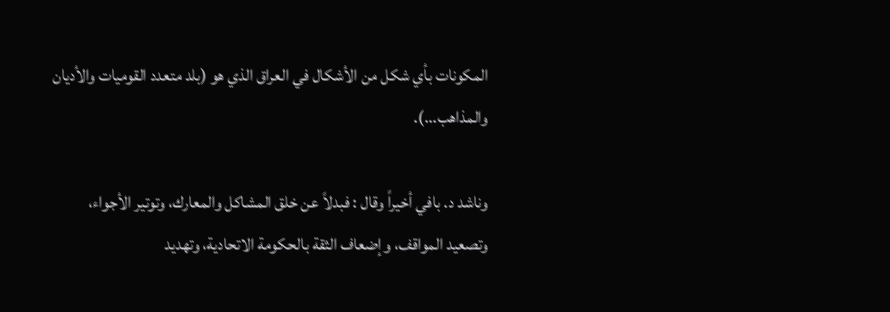المكونات بأي شكل من الأشكال في العراق الذي هو (بلد متعدد القوميات والأديان والمذاهب...).

وناشد د. بافي أخيراً وقال : فبدلاً عن خلق المشاكل والمعارك، وتوتير الأجواء، وتصعيد المواقف، وإضعاف الثقة بالحكومة الاتحادية، وتهديد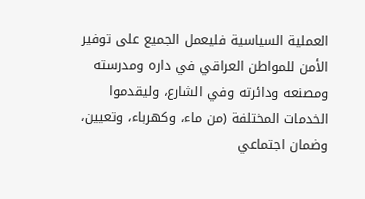العملية السياسية فليعمل الجميع على توفير الأمن للمواطن العراقي في داره ومدرسته ومصنعه ودائرته وفي الشارع، وليقدموا الخدمات المختلفة (من ماء، وكهرباء، وتعيين، وضمان اجتماعي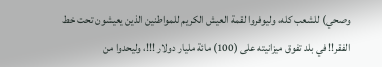وصحي) للشعب كله، وليوفروا لقمة العيش الكريم للمواطنين الذين يعيشون تحت خط الفقر!! في بلد تفوق ميزانيته على (100) مائة‌ مليار دولار !!!، وليحدوا من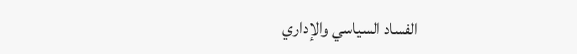الفساد السياسي والإداري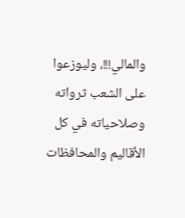والمالي!!!، وليوزعوا على الشعب ثرواته وصلاحياته في كل الأقاليم والمحافظات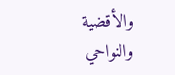والأقضية والنواحي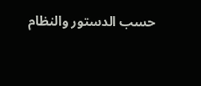حسب الدستور والنظام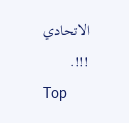الاتحادي !!!.
Top